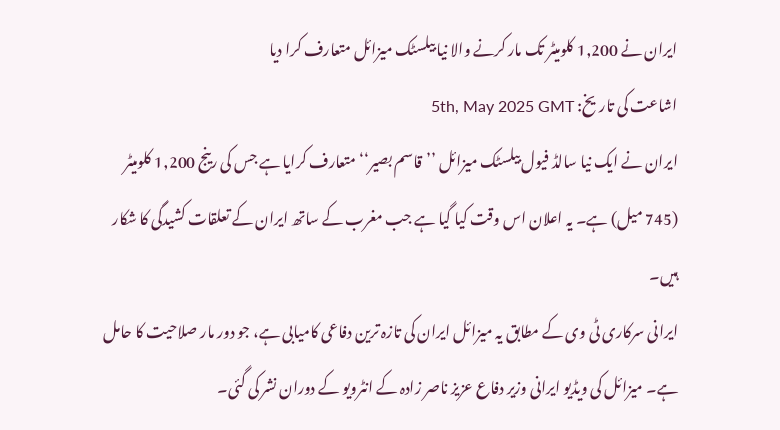ایران نے 1,200 کلومیٹر تک مار کرنے والا نیا بیلسٹک میزائل متعارف کرا دیا
اشاعت کی تاریخ: 5th, May 2025 GMT
ایران نے ایک نیا سالڈ فیول بیلسٹک میزائل ’’قاسم بصیر‘‘ متعارف کرایا ہے جس کی رینج 1,200 کلومیٹر (745 میل) ہے۔ یہ اعلان اس وقت کیا گیا ہے جب مغرب کے ساتھ ایران کے تعلقات کشیدگی کا شکار ہیں۔
ایرانی سرکاری ٹی وی کے مطابق یہ میزائل ایران کی تازہ ترین دفاعی کامیابی ہے، جو دور مار صلاحیت کا حامل ہے۔ میزائل کی ویڈیو ایرانی وزیر دفاع عزیز ناصر زادہ کے انٹرویو کے دوران نشر کی گئی۔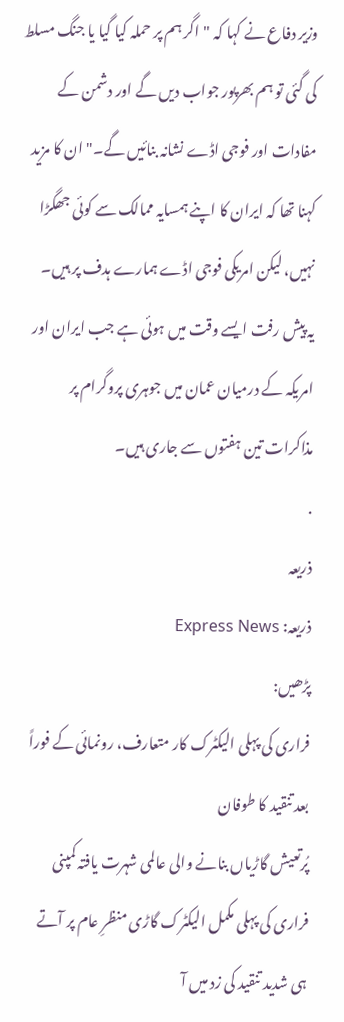وزیر دفاع نے کہا کہ "اگر ہم پر حملہ کیا گیا یا جنگ مسلط کی گئی تو ہم بھرپور جواب دیں گے اور دشمن کے مفادات اور فوجی اڈے نشانہ بنائیں گے۔" ان کا مزید کہنا تھا کہ ایران کا اپنے ہمسایہ ممالک سے کوئی جھگڑا نہیں، لیکن امریکی فوجی اڈے ہمارے ہدف پر ہیں۔
یہ پیش رفت ایسے وقت میں ہوئی ہے جب ایران اور امریکہ کے درمیان عمان میں جوہری پروگرام پر مذاکرات تین ہفتوں سے جاری ہیں۔
.
ذریعہ
ذریعہ: Express News
پڑھیں:
فراری کی پہلی الیکٹرک کار متعارف، رونمائی کے فوراً بعد تنقید کا طوفان
پُرتعیش گاڑیاں بنانے والی عالمی شہرت یافتہ کمپنی فراری کی پہلی مکمل الیکٹرک گاڑی منظرِ عام پر آتے ہی شدید تنقید کی زد میں آ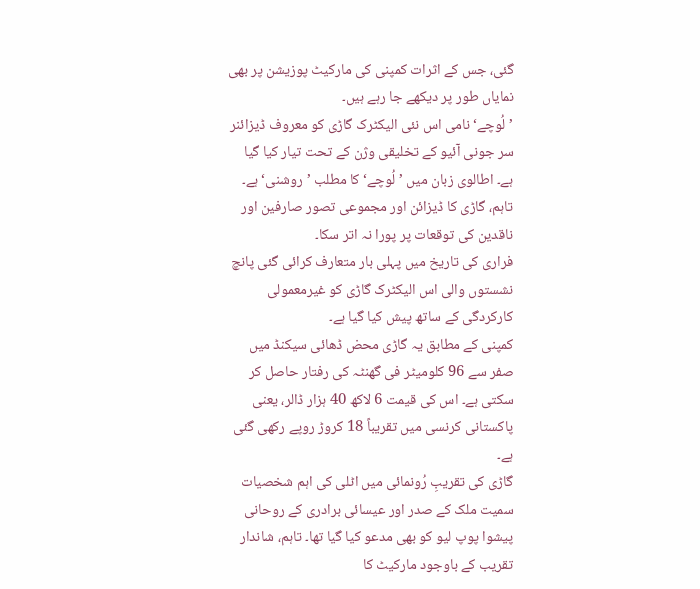گئی، جس کے اثرات کمپنی کی مارکیٹ پوزیشن پر بھی نمایاں طور پر دیکھے جا رہے ہیں۔
’لُوچے‘نامی اس نئی الیکٹرک گاڑی کو معروف ڈیزائنر سر جونی آئیو کے تخلیقی وژن کے تحت تیار کیا گیا ہے۔ اطالوی زبان میں ’لُوچے‘ کا مطلب ’روشنی‘ ہے۔ تاہم، گاڑی کا ڈیزائن اور مجموعی تصور صارفین اور ناقدین کی توقعات پر پورا نہ اتر سکا۔
فراری کی تاریخ میں پہلی بار متعارف کرائی گئی پانچ نشستوں والی اس الیکٹرک گاڑی کو غیرمعمولی کارکردگی کے ساتھ پیش کیا گیا ہے۔
کمپنی کے مطابق یہ گاڑی محض ڈھائی سیکنڈ میں صفر سے 96 کلومیٹر فی گھنٹہ کی رفتار حاصل کر سکتی ہے۔ اس کی قیمت 6 لاکھ 40 ہزار ڈالر، یعنی پاکستانی کرنسی میں تقریباً 18 کروڑ روپے رکھی گئی ہے۔
گاڑی کی تقریبِ رُونمائی میں اٹلی کی اہم شخصیات سمیت ملک کے صدر اور عیسائی برادری کے روحانی پیشوا پوپ لیو کو بھی مدعو کیا گیا تھا۔ تاہم، شاندار تقریب کے باوجود مارکیٹ کا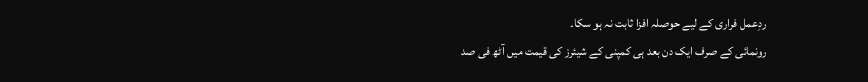ردِعمل فراری کے لیے حوصلہ افزا ثابت نہ ہو سکا۔
رونمائی کے صرف ایک دن بعد ہی کمپنی کے شیئرز کی قیمت میں آٹھ فی صد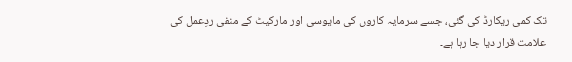تک کمی ریکارڈ کی گئی، جسے سرمایہ کاروں کی مایوسی اور مارکیٹ کے منفی ردِعمل کی علامت قرار دیا جا رہا ہے۔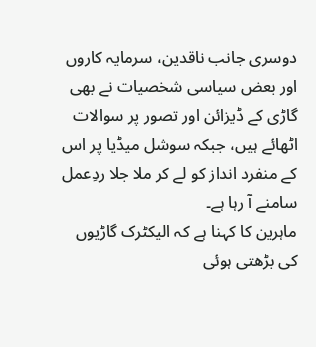دوسری جانب ناقدین، سرمایہ کاروں اور بعض سیاسی شخصیات نے بھی گاڑی کے ڈیزائن اور تصور پر سوالات اٹھائے ہیں، جبکہ سوشل میڈیا پر اس کے منفرد انداز کو لے کر ملا جلا ردِعمل سامنے آ رہا ہے۔
ماہرین کا کہنا ہے کہ الیکٹرک گاڑیوں کی بڑھتی ہوئی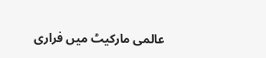عالمی مارکیٹ میں فراری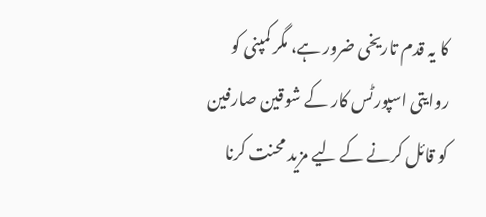کا یہ قدم تاریخی ضرور ہے، مگر کمپنی کو روایتی اسپورٹس کار کے شوقین صارفین کو قائل کرنے کے لیے مزید محنت کرنا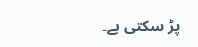پڑ سکتی ہے۔